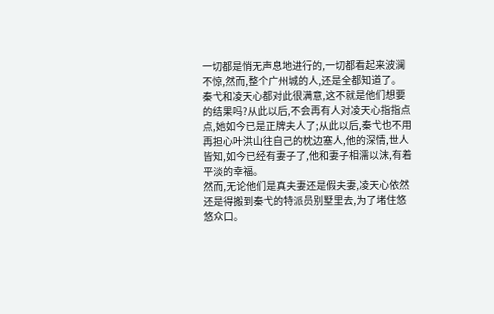一切都是悄无声息地进行的,一切都看起来波澜不惊,然而,整个广州城的人,还是全都知道了。
秦弋和凌天心都对此很满意,这不就是他们想要的结果吗?从此以后,不会再有人对凌天心指指点点,她如今已是正牌夫人了;从此以后,秦弋也不用再担心叶洪山往自己的枕边塞人,他的深情,世人皆知,如今已经有妻子了,他和妻子相濡以沫,有着平淡的幸福。
然而,无论他们是真夫妻还是假夫妻,凌天心依然还是得搬到秦弋的特派员别墅里去,为了堵住悠悠众口。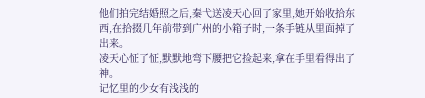他们拍完结婚照之后,秦弋送凌天心回了家里,她开始收拾东西,在拾掇几年前带到广州的小箱子时,一条手链从里面掉了出来。
凌天心怔了怔,默默地弯下腰把它捡起来,拿在手里看得出了神。
记忆里的少女有浅浅的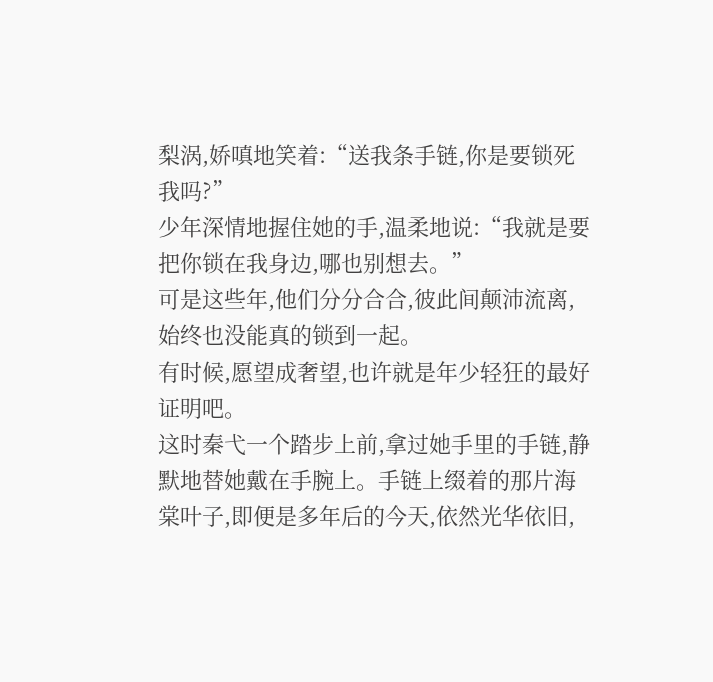梨涡,娇嗔地笑着:“送我条手链,你是要锁死我吗?”
少年深情地握住她的手,温柔地说:“我就是要把你锁在我身边,哪也别想去。”
可是这些年,他们分分合合,彼此间颠沛流离,始终也没能真的锁到一起。
有时候,愿望成奢望,也许就是年少轻狂的最好证明吧。
这时秦弋一个踏步上前,拿过她手里的手链,静默地替她戴在手腕上。手链上缀着的那片海棠叶子,即便是多年后的今天,依然光华依旧,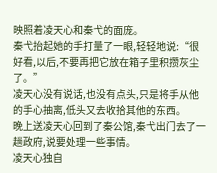映照着凌天心和秦弋的面庞。
秦弋抬起她的手打量了一眼,轻轻地说:“很好看,以后,不要再把它放在箱子里积攒灰尘了。”
凌天心没有说话,也没有点头,只是将手从他的手心抽离,低头又去收拾其他的东西。
晚上送凌天心回到了秦公馆,秦弋出门去了一趟政府,说要处理一些事情。
凌天心独自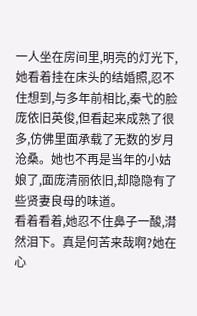一人坐在房间里,明亮的灯光下,她看着挂在床头的结婚照,忍不住想到,与多年前相比,秦弋的脸庞依旧英俊,但看起来成熟了很多,仿佛里面承载了无数的岁月沧桑。她也不再是当年的小姑娘了,面庞清丽依旧,却隐隐有了些贤妻良母的味道。
看着看着,她忍不住鼻子一酸,潸然泪下。真是何苦来哉啊?她在心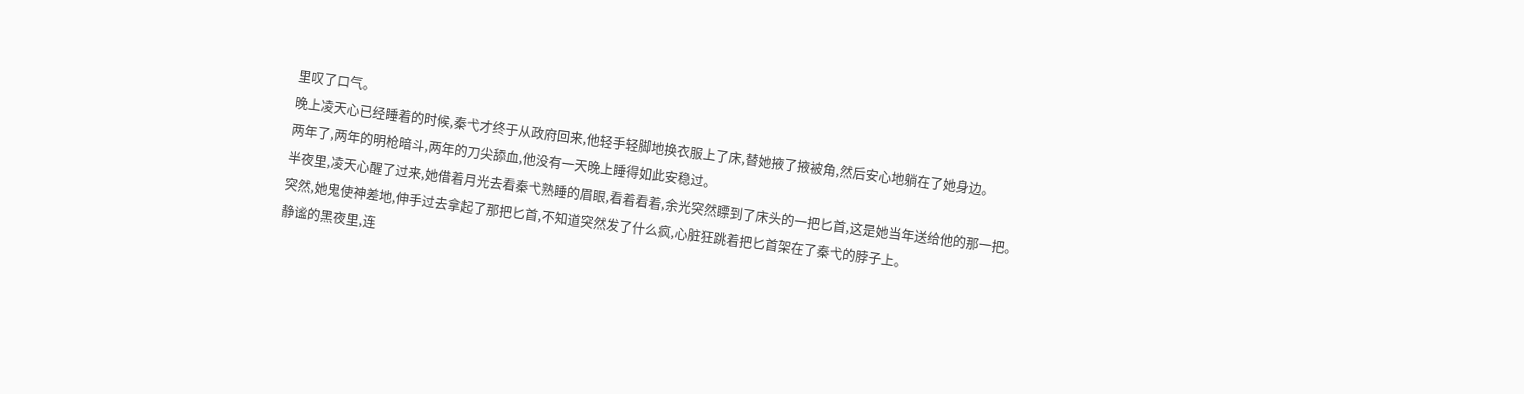里叹了口气。
晚上凌天心已经睡着的时候,秦弋才终于从政府回来,他轻手轻脚地换衣服上了床,替她掖了掖被角,然后安心地躺在了她身边。
两年了,两年的明枪暗斗,两年的刀尖舔血,他没有一天晚上睡得如此安稳过。
半夜里,凌天心醒了过来,她借着月光去看秦弋熟睡的眉眼,看着看着,余光突然瞟到了床头的一把匕首,这是她当年送给他的那一把。
突然,她鬼使神差地,伸手过去拿起了那把匕首,不知道突然发了什么疯,心脏狂跳着把匕首架在了秦弋的脖子上。
静谧的黑夜里,连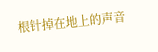根针掉在地上的声音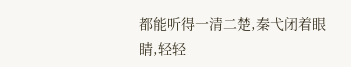都能听得一清二楚,秦弋闭着眼睛,轻轻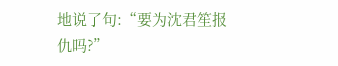地说了句:“要为沈君笙报仇吗?”